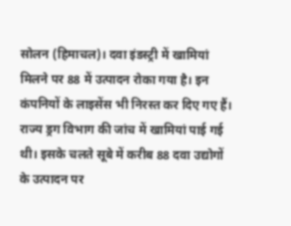सोलन (हिमाचल)। दवा इंडस्ट्री में खामियां मिलने पर 88 में उत्पादन रोका गया है। इन कंपनियों के लाइसेंस भी निरस्त कर दिए गए हैं। राज्य ड्रग विभाग की जांच में खामियां पाई गई थी। इसके चलते सूबे में करीब 88 दवा उद्योगों के उत्पादन पर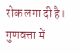रोक लगा दी है। गुणवत्ता में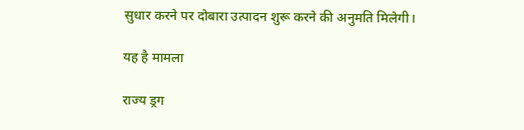सुधार करने पर दोबारा उत्पादन शुरू करने की अनुमति मिलेगी।

यह है मामला

राज्य ड्रग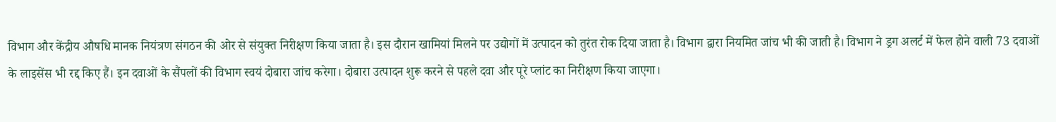विभाग और केंद्रीय औषधि मानक नियंत्रण संगठन की ओर से संयुक्त निरीक्षण किया जाता है। इस दौरान खामियां मिलने पर उद्योगों में उत्पादन को तुरंत रोक दिया जाता है। विभाग द्वारा नियमित जांच भी की जाती है। विभाग ने ड्रग अलर्ट में फेल होने वाली 73 दवाओं के लाइसेंस भी रद्द किए हैं। इन दवाओं के सैंपलों की विभाग स्वयं दोबारा जांच करेगा। दोबारा उत्पादन शुरू करने से पहले दवा और पूरे प्लांट का निरीक्षण किया जाएगा।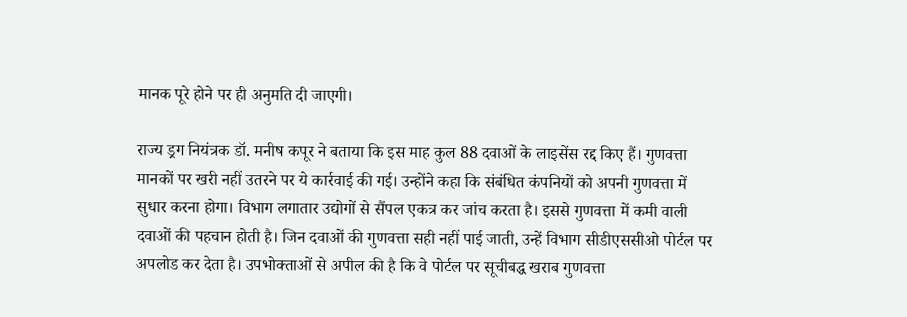मानक पूरे होने पर ही अनुमति दी जाएगी।

राज्य ड्रग नियंत्रक डॉ. मनीष कपूर ने बताया कि इस माह कुल 88 दवाओं के लाइसेंस रद्द किए हैं। गुणवत्ता मानकों पर खरी नहीं उतरने पर ये कार्रवाई की गई। उन्होंने कहा कि संबंधित कंपनियों को अपनी गुणवत्ता में सुधार करना होगा। विभाग लगातार उद्योगों से सैंपल एकत्र कर जांच करता है। इससे गुणवत्ता में कमी वाली दवाओं की पहचान होती है। जिन दवाओं की गुणवत्ता सही नहीं पाई जाती, उन्हें विभाग सीडीएससीओ पोर्टल पर अपलोड कर देता है। उपभोक्ताओं से अपील की है कि वे पोर्टल पर सूचीबद्ध खराब गुणवत्ता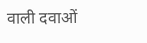वाली दवाओं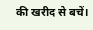की खरीद से बचें।